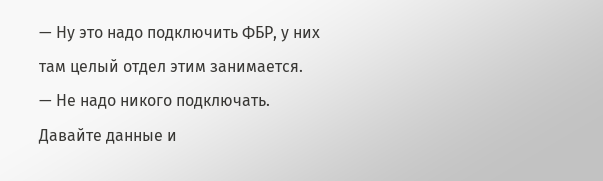— Ну это надо подключить ФБР, у них там целый отдел этим занимается.
— Не надо никого подключать. Давайте данные и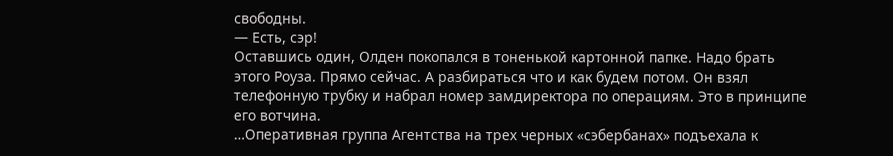свободны.
— Есть, сэр!
Оставшись один, Олден покопался в тоненькой картонной папке. Надо брать этого Роуза. Прямо сейчас. А разбираться что и как будем потом. Он взял телефонную трубку и набрал номер замдиректора по операциям. Это в принципе его вотчина.
…Оперативная группа Агентства на трех черных «сэбербанах» подъехала к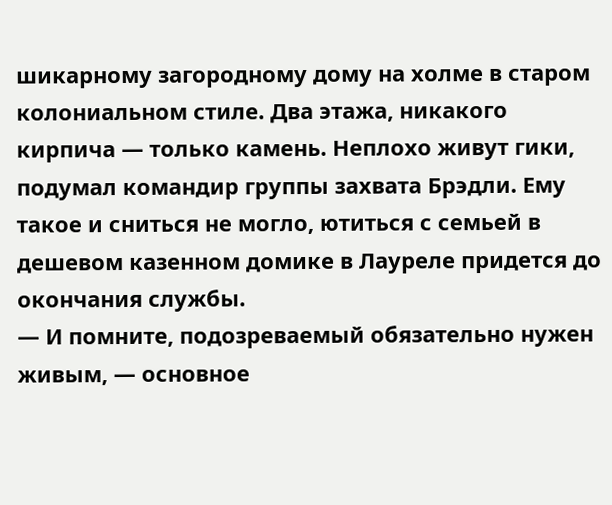шикарному загородному дому на холме в старом колониальном стиле. Два этажа, никакого кирпича — только камень. Неплохо живут гики, подумал командир группы захвата Брэдли. Ему такое и сниться не могло, ютиться с семьей в дешевом казенном домике в Лауреле придется до окончания службы.
— И помните, подозреваемый обязательно нужен живым, — основное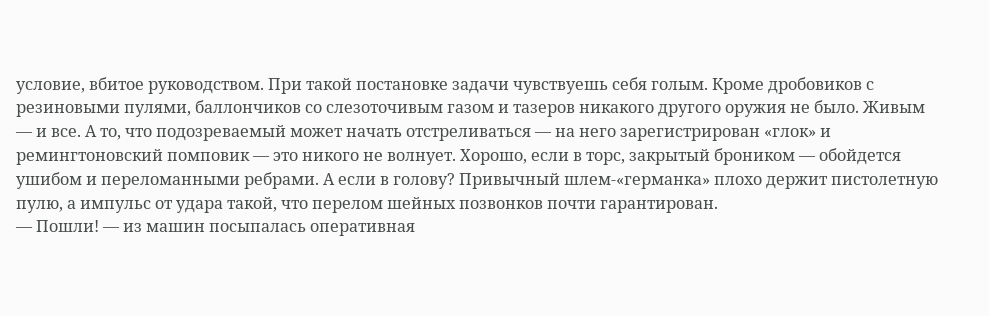условие, вбитое руководством. При такой постановке задачи чувствуешь себя голым. Кроме дробовиков с резиновыми пулями, баллончиков со слезоточивым газом и тазеров никакого другого оружия не было. Живым — и все. А то, что подозреваемый может начать отстреливаться — на него зарегистрирован «глок» и ремингтоновский помповик — это никого не волнует. Хорошо, если в торс, закрытый броником — обойдется ушибом и переломанными ребрами. А если в голову? Привычный шлем-«германка» плохо держит пистолетную пулю, а импульс от удара такой, что перелом шейных позвонков почти гарантирован.
— Пошли! — из машин посыпалась оперативная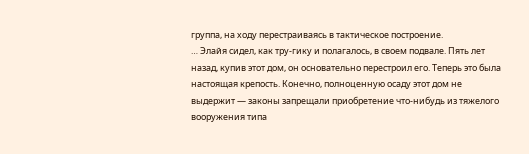группа, на ходу перестраиваясь в тактическое построение.
… Элайя сидел, как тру-гику и полагалось, в своем подвале. Пять лет назад, купив этот дом, он основательно перестроил его. Теперь это была настоящая крепость. Конечно, полноценную осаду этот дом не выдержит — законы запрещали приобретение что-нибудь из тяжелого вооружения типа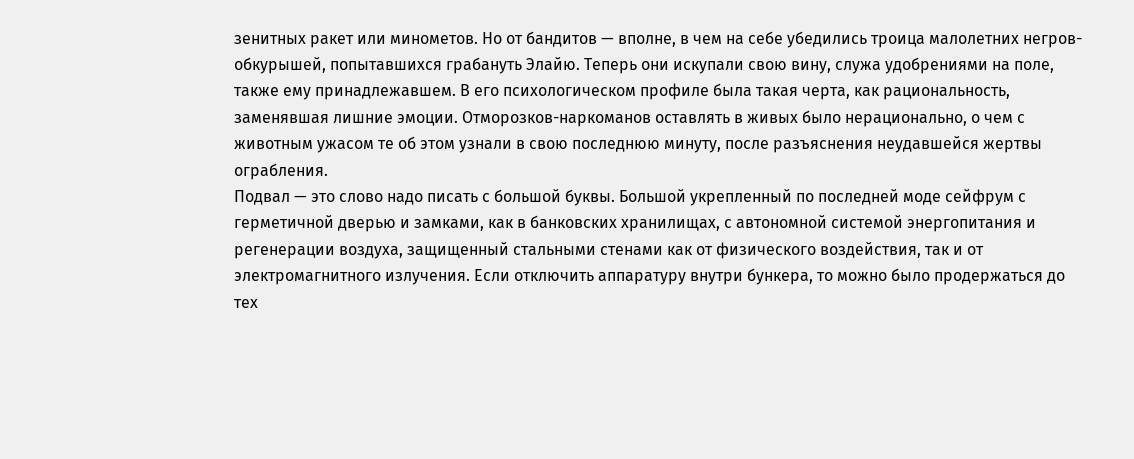зенитных ракет или минометов. Но от бандитов — вполне, в чем на себе убедились троица малолетних негров-обкурышей, попытавшихся грабануть Элайю. Теперь они искупали свою вину, служа удобрениями на поле, также ему принадлежавшем. В его психологическом профиле была такая черта, как рациональность, заменявшая лишние эмоции. Отморозков-наркоманов оставлять в живых было нерационально, о чем с животным ужасом те об этом узнали в свою последнюю минуту, после разъяснения неудавшейся жертвы ограбления.
Подвал — это слово надо писать с большой буквы. Большой укрепленный по последней моде сейфрум с герметичной дверью и замками, как в банковских хранилищах, с автономной системой энергопитания и регенерации воздуха, защищенный стальными стенами как от физического воздействия, так и от электромагнитного излучения. Если отключить аппаратуру внутри бункера, то можно было продержаться до тех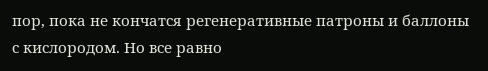пор, пока не кончатся регенеративные патроны и баллоны с кислородом. Но все равно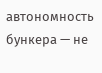автономность бункера — не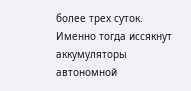более трех суток. Именно тогда иссякнут аккумуляторы автономной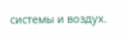системы и воздух.